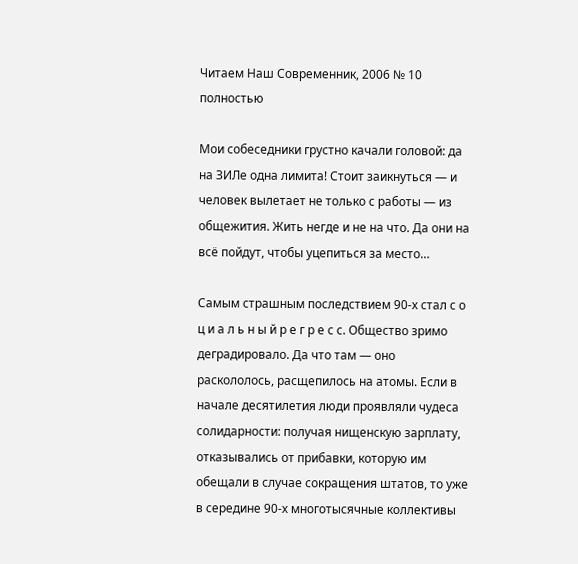Читаем Наш Современник, 2006 № 10 полностью

Мои собеседники грустно качали головой: да на ЗИЛе одна лимита! Стоит заикнуться — и человек вылетает не только с работы — из общежития. Жить негде и не на что. Да они на всё пойдут, чтобы уцепиться за место…

Самым страшным последствием 90-х стал с о ц и а л ь н ы й р е г р е с с. Общество зримо деградировало. Да что там — оно раскололось, расщепилось на атомы. Если в начале десятилетия люди проявляли чудеса солидарности: получая нищенскую зарплату, отказывались от прибавки, которую им обещали в случае сокращения штатов, то уже в середине 90-х многотысячные коллективы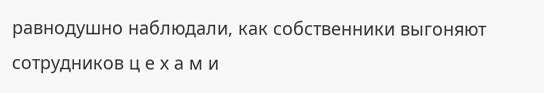равнодушно наблюдали, как собственники выгоняют сотрудников ц е х а м и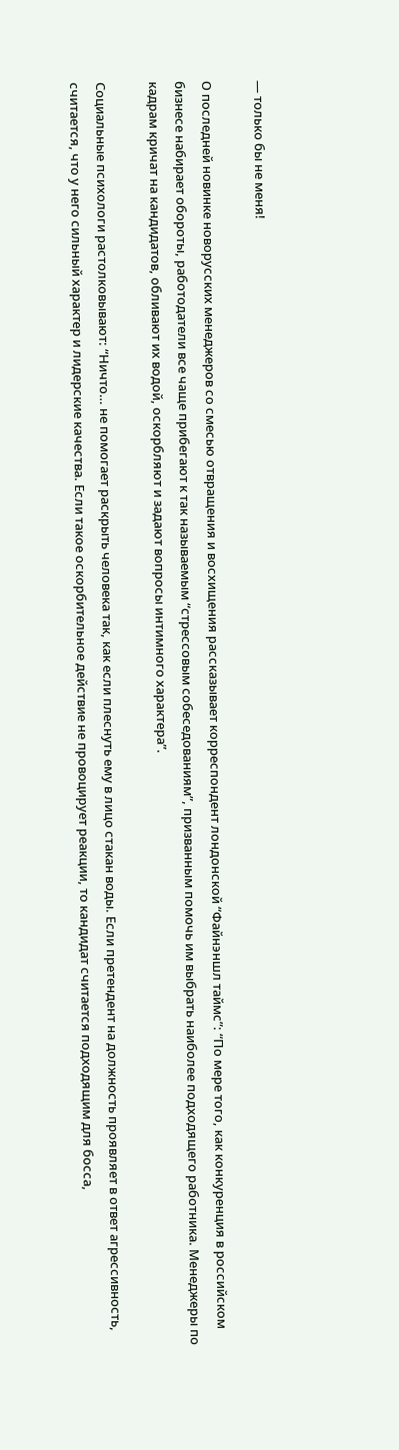— только бы не меня!

О последней новинке новорусских менеджеров со смесью отвращения и восхищения рассказывает корреспондент лондонской “Файнэншл таймс”: “По мере того, как конкуренция в российском бизнесе набирает обороты, работодатели все чаще прибегают к так называемым “стрессовым собеседованиям”, призванным помочь им выбрать наиболее подходящего работника. Менеджеры по кадрам кричат на кандидатов, обливают их водой, оскорбляют и задают вопросы интимного характера”.

Социальные психологи растолковывают: “Ничто… не помогает раскрыть человека так, как если плеснуть ему в лицо стакан воды. Если претендент на должность проявляет в ответ агрессивность, считается, что у него сильный характер и лидерские качества. Если такое оскорбительное действие не провоцирует реакции, то кандидат считается подходящим для босса,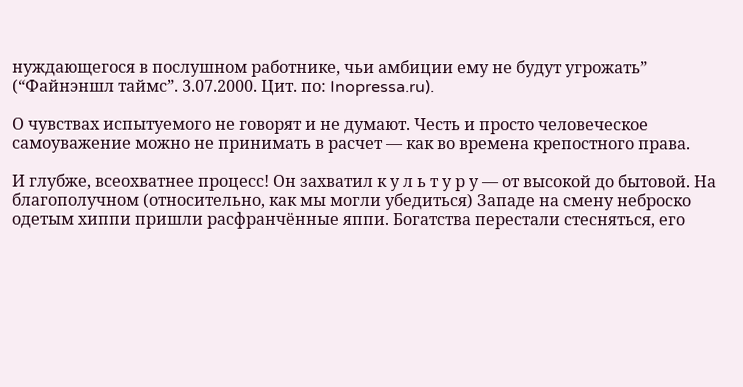нуждающегося в послушном работнике, чьи амбиции ему не будут угрожать” (“Файнэншл таймс”. 3.07.2000. Цит. по: Inopressa.ru).

О чувствах испытуемого не говорят и не думают. Честь и просто человеческое самоуважение можно не принимать в расчет — как во времена крепостного права.

И глубже, всеохватнее процесс! Он захватил к у л ь т у р у — от высокой до бытовой. На благополучном (относительно, как мы могли убедиться) Западе на смену неброско одетым хиппи пришли расфранчённые яппи. Богатства перестали стесняться, его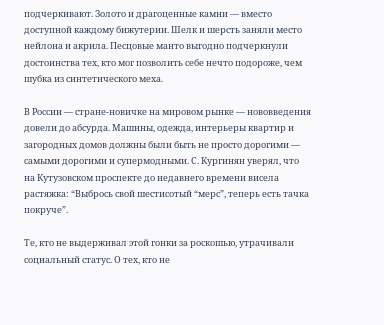подчеркивают. Золото и драгоценные камни — вместо доступной каждому бижутерии. Шелк и шерсть заняли место нейлона и акрила. Песцовые манто выгодно подчеркнули достоинства тех, кто мог позволить себе нечто подороже, чем шубка из синтетического меха.

В России — стране-новичке на мировом рынке — нововведения довели до абсурда. Машины, одежда, интерьеры квартир и загородных домов должны были быть не просто дорогими — самыми дорогими и супермодными. С. Кургинян уверял, что на Кутузовском проспекте до недавнего времени висела растяжка: “Выбрось свой шестисотый “мерс”, теперь есть тачка покруче”.

Те, кто не выдерживал этой гонки за роскошью, утрачивали социальный статус. О тех, кто не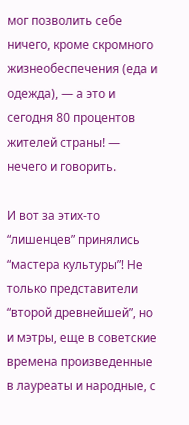мог позволить себе ничего, кроме скромного жизнеобеспечения (еда и одежда), — а это и сегодня 80 процентов жителей страны! — нечего и говорить.

И вот за этих-то “лишенцев” принялись “мастера культуры”! Не только представители “второй древнейшей”, но и мэтры, еще в советские времена произведенные в лауреаты и народные, с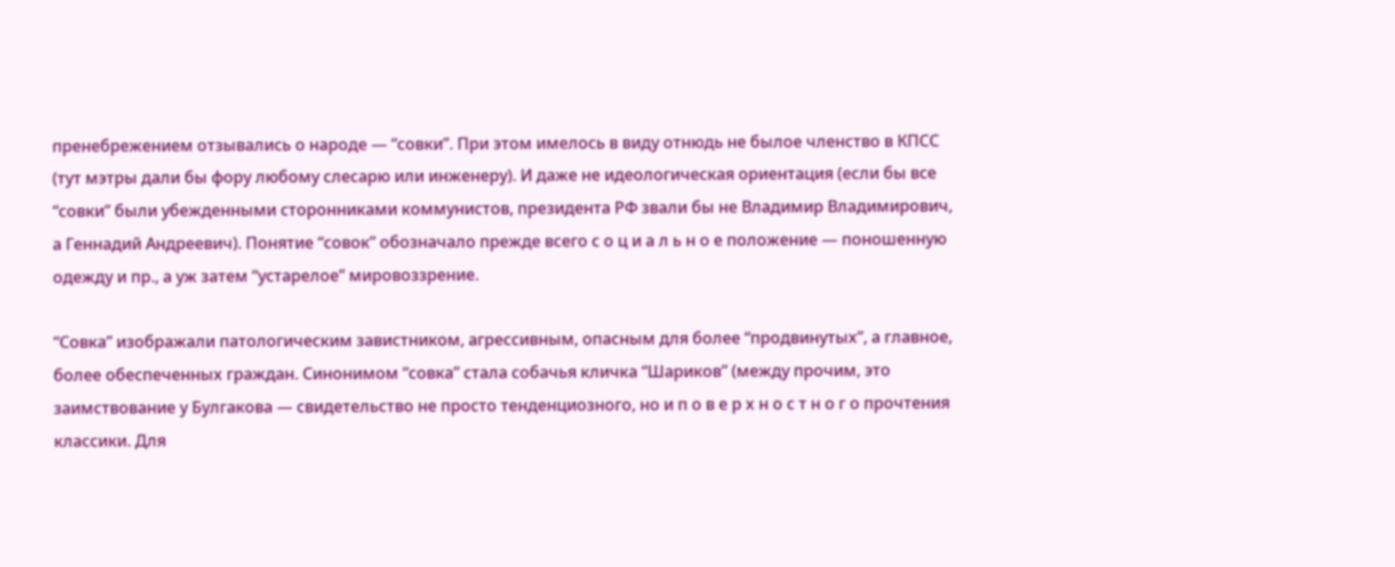пренебрежением отзывались о народе — “совки”. При этом имелось в виду отнюдь не былое членство в КПСС (тут мэтры дали бы фору любому слесарю или инженеру). И даже не идеологическая ориентация (если бы все “совки” были убежденными сторонниками коммунистов, президента РФ звали бы не Владимир Владимирович, а Геннадий Андреевич). Понятие “совок” обозначало прежде всего с о ц и а л ь н о е положение — поношенную одежду и пр., а уж затем “устарелое” мировоззрение.

“Совка” изображали патологическим завистником, агрессивным, опасным для более “продвинутых”, а главное, более обеспеченных граждан. Синонимом “совка” стала собачья кличка “Шариков” (между прочим, это заимствование у Булгакова — свидетельство не просто тенденциозного, но и п о в е р х н о с т н о г о прочтения классики. Для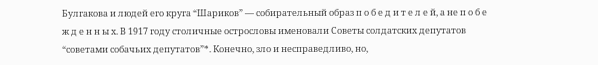Булгакова и людей его круга “Шариков” — собирательный образ п о б е д и т е л е й, а не п о б е ж д е н н ы х. В 1917 году столичные острословы именовали Советы солдатских депутатов “советами собачьих депутатов”*. Конечно, зло и несправедливо, но,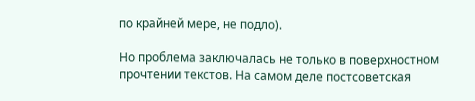по крайней мере, не подло).

Но проблема заключалась не только в поверхностном прочтении текстов. На самом деле постсоветская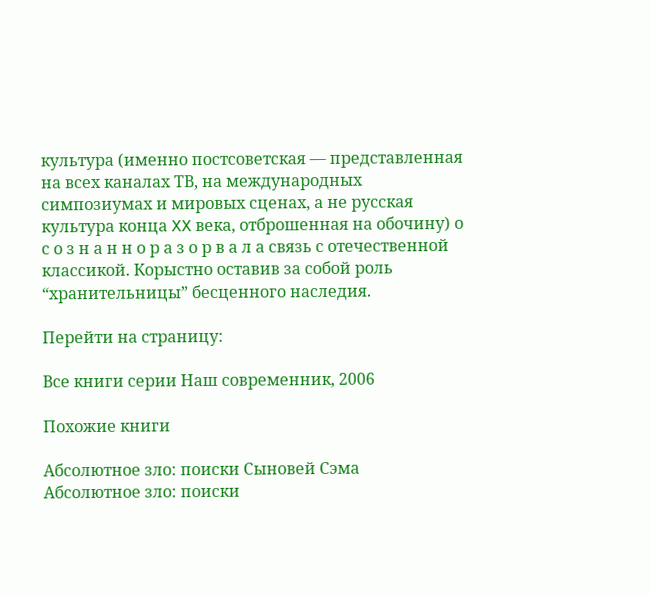культура (именно постсоветская — представленная на всех каналах ТВ, на международных симпозиумах и мировых сценах, а не русская культура конца XX века, отброшенная на обочину) о с о з н а н н о р а з о р в а л а связь с отечественной классикой. Корыстно оставив за собой роль “хранительницы” бесценного наследия.

Перейти на страницу:

Все книги серии Наш современник, 2006

Похожие книги

Абсолютное зло: поиски Сыновей Сэма
Абсолютное зло: поиски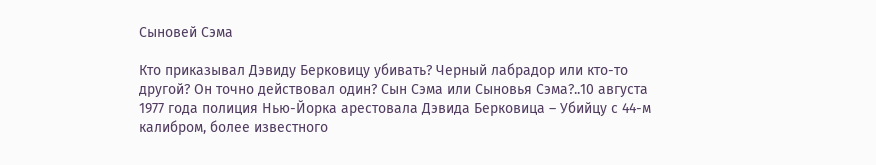Сыновей Сэма

Кто приказывал Дэвиду Берковицу убивать? Черный лабрадор или кто-то другой? Он точно действовал один? Сын Сэма или Сыновья Сэма?..10 августа 1977 года полиция Нью-Йорка арестовала Дэвида Берковица – Убийцу с 44-м калибром, более известного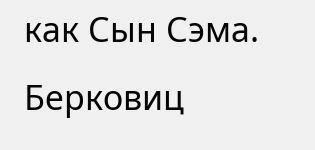как Сын Сэма. Берковиц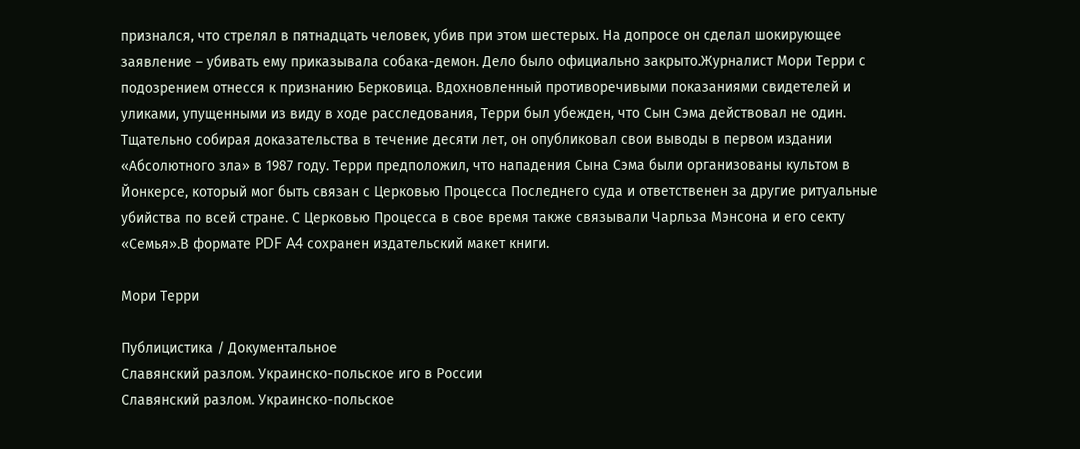признался, что стрелял в пятнадцать человек, убив при этом шестерых. На допросе он сделал шокирующее заявление – убивать ему приказывала собака-демон. Дело было официально закрыто.Журналист Мори Терри с подозрением отнесся к признанию Берковица. Вдохновленный противоречивыми показаниями свидетелей и уликами, упущенными из виду в ходе расследования, Терри был убежден, что Сын Сэма действовал не один. Тщательно собирая доказательства в течение десяти лет, он опубликовал свои выводы в первом издании «Абсолютного зла» в 1987 году. Терри предположил, что нападения Сына Сэма были организованы культом в Йонкерсе, который мог быть связан с Церковью Процесса Последнего суда и ответственен за другие ритуальные убийства по всей стране. С Церковью Процесса в свое время также связывали Чарльза Мэнсона и его секту «Семья».В формате PDF A4 сохранен издательский макет книги.

Мори Терри

Публицистика / Документальное
Славянский разлом. Украинско-польское иго в России
Славянский разлом. Украинско-польское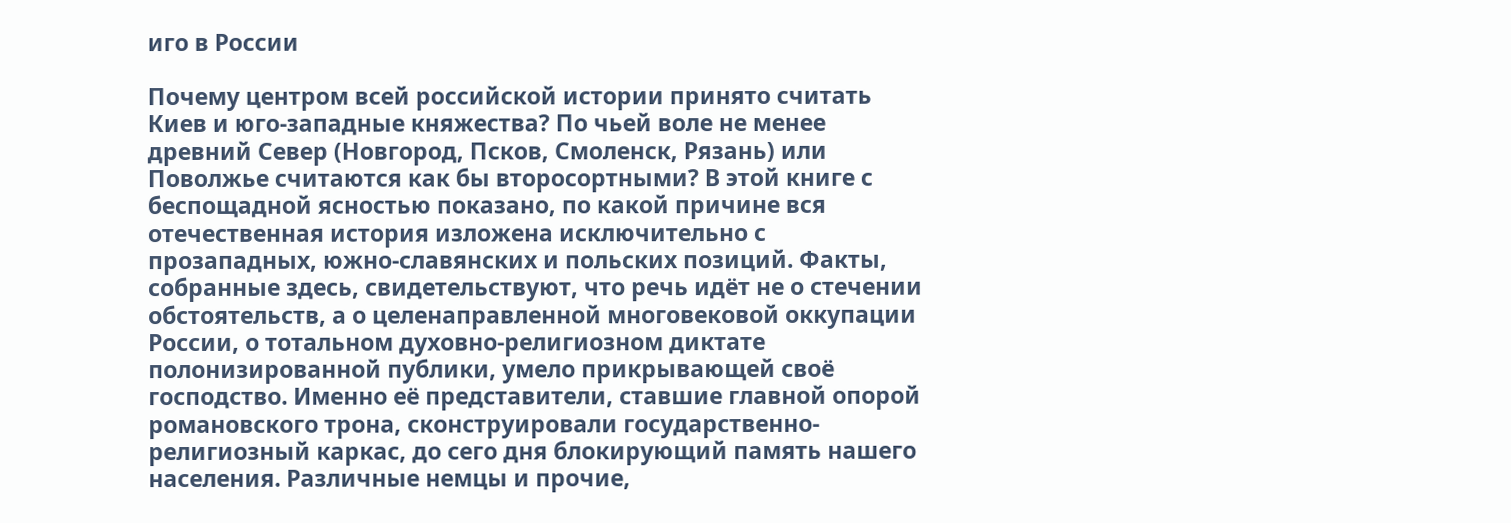иго в России

Почему центром всей российской истории принято считать Киев и юго-западные княжества? По чьей воле не менее древний Север (Новгород, Псков, Смоленск, Рязань) или Поволжье считаются как бы второсортными? В этой книге с беспощадной ясностью показано, по какой причине вся отечественная история изложена исключительно с прозападных, южно-славянских и польских позиций. Факты, собранные здесь, свидетельствуют, что речь идёт не о стечении обстоятельств, а о целенаправленной многовековой оккупации России, о тотальном духовно-религиозном диктате полонизированной публики, умело прикрывающей своё господство. Именно её представители, ставшие главной опорой романовского трона, сконструировали государственно-религиозный каркас, до сего дня блокирующий память нашего населения. Различные немцы и прочие,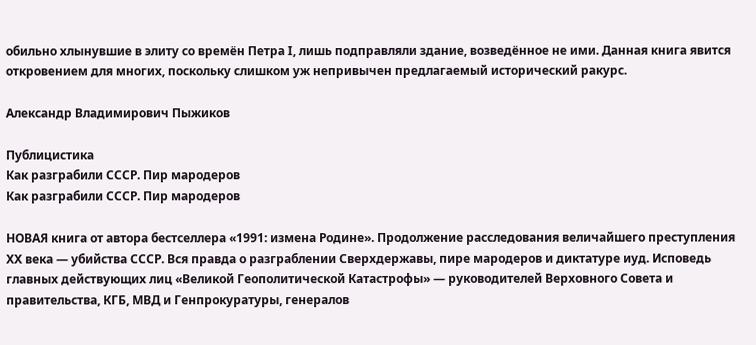обильно хлынувшие в элиту со времён Петра I, лишь подправляли здание, возведённое не ими. Данная книга явится откровением для многих, поскольку слишком уж непривычен предлагаемый исторический ракурс.

Александр Владимирович Пыжиков

Публицистика
Как разграбили СССР. Пир мародеров
Как разграбили СССР. Пир мародеров

НОВАЯ книга от автора бестселлера «1991: измена Родине». Продолжение расследования величайшего преступления XX века — убийства СССР. Вся правда о разграблении Сверхдержавы, пире мародеров и диктатуре иуд. Исповедь главных действующих лиц «Великой Геополитической Катастрофы» — руководителей Верховного Совета и правительства, КГБ, МВД и Генпрокуратуры, генералов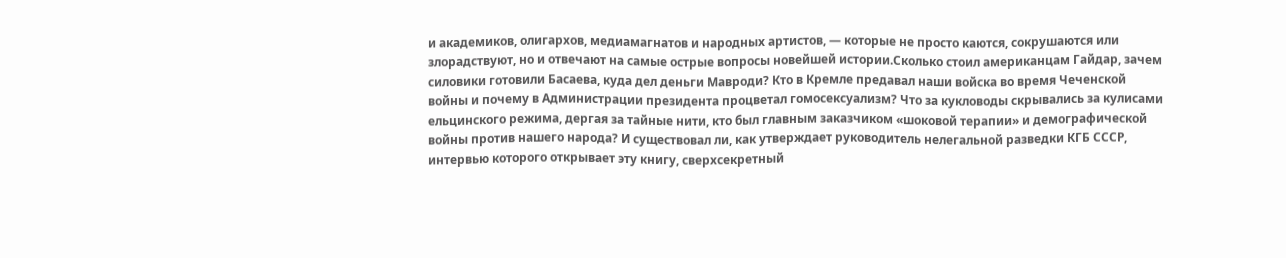и академиков, олигархов, медиамагнатов и народных артистов, — которые не просто каются, сокрушаются или злорадствуют, но и отвечают на самые острые вопросы новейшей истории.Сколько стоил американцам Гайдар, зачем силовики готовили Басаева, куда дел деньги Мавроди? Кто в Кремле предавал наши войска во время Чеченской войны и почему в Администрации президента процветал гомосексуализм? Что за кукловоды скрывались за кулисами ельцинского режима, дергая за тайные нити, кто был главным заказчиком «шоковой терапии» и демографической войны против нашего народа? И существовал ли, как утверждает руководитель нелегальной разведки КГБ СССР, интервью которого открывает эту книгу, сверхсекретный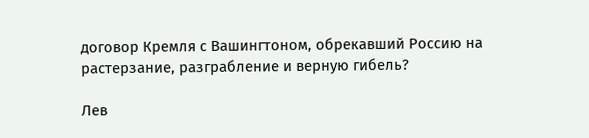договор Кремля с Вашингтоном, обрекавший Россию на растерзание, разграбление и верную гибель?

Лев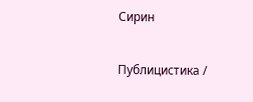Сирин

Публицистика /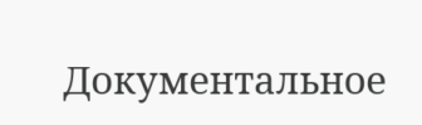Документальное